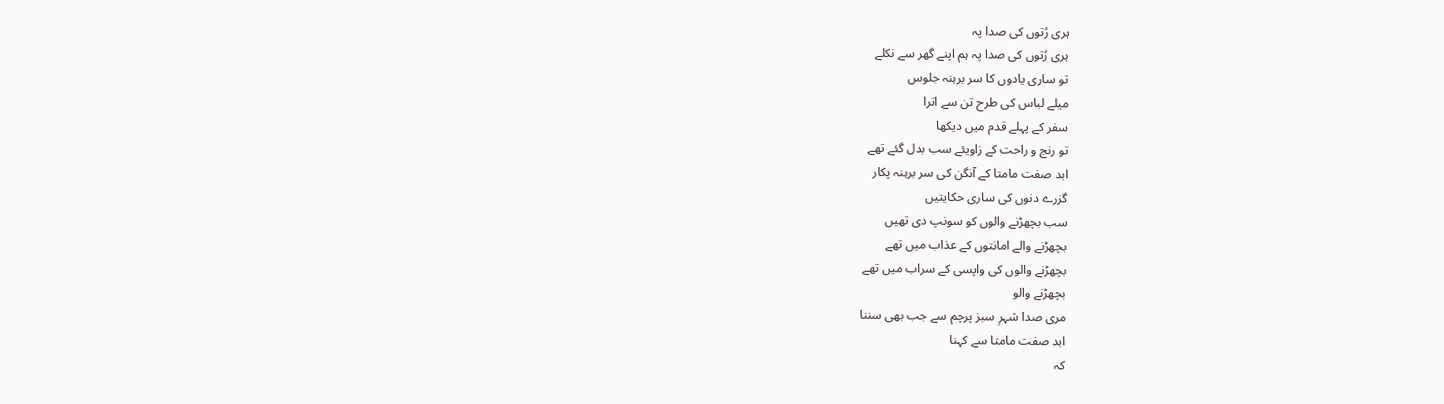ہری رُتوں کی صدا پہ
ہری رُتوں کی صدا پہ ہم اپنے گھر سے نکلے
تو ساری یادوں کا سر برہنہ جلوس
میلے لباس کی طرح تن سے اترا
سفر کے پہلے قدم میں دیکھا
تو رنج و راحت کے زاویئے سب بدل گئے تھے
ابد صفت مامتا کے آنگن کی سر برہنہ پکار
گزرے دنوں کی ساری حکایتیں
سب بچھڑنے والوں کو سونپ دی تھیں
بچھڑنے والے امانتوں کے عذاب میں تھے
بچھڑنے والوں کی واپسی کے سراب میں تھے
بچھڑنے والو
مری صدا شہرِ سبز پرچم سے جب بھی سننا
ابد صفت مامتا سے کہنا
کہ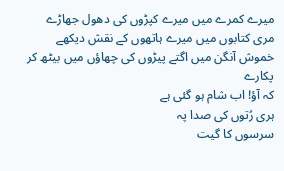میرے کمرے میں میرے کپڑوں کی دھول جھاڑے
مری کتابوں میں میرے ہاتھوں کے نقش دیکھے
خموش آنگن میں اگتے پیڑوں کی چھاؤں میں بیٹھ کر پکارے
کہ آؤ! اب شام ہو گئی ہے
ہری رُتوں کی صدا پہ
سرسوں کا گیت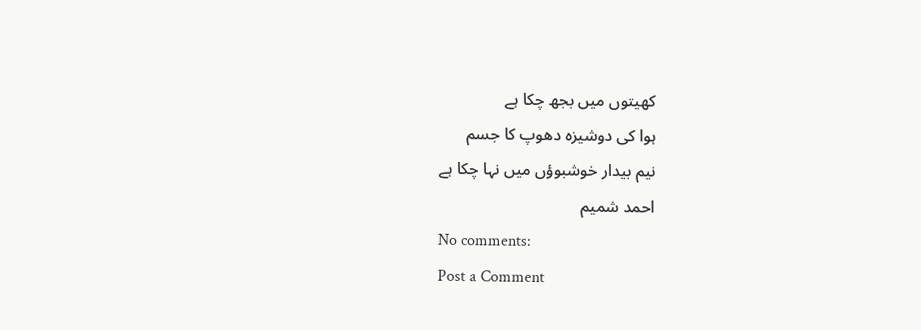کھیتوں میں بجھ چکا ہے
ہوا کی دوشیزہ دھوپ کا جسم
نیم بیدار خوشبوؤں میں نہا چکا ہے
احمد شمیم
No comments:
Post a Comment